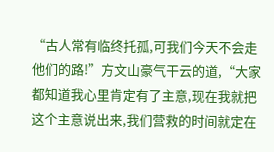“古人常有临终托孤,可我们今天不会走他们的路!”方文山豪气干云的道,“大家都知道我心里肯定有了主意,现在我就把这个主意说出来,我们营救的时间就定在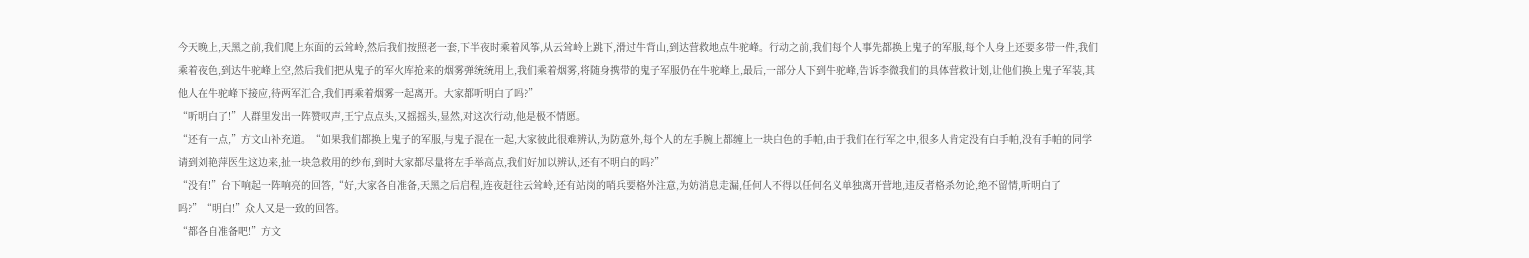今天晚上,天黑之前,我们爬上东面的云耸岭,然后我们按照老一套,下半夜时乘着风筝,从云耸岭上跳下,滑过牛背山,到达营救地点牛驼峰。行动之前,我们每个人事先都换上鬼子的军服,每个人身上还要多带一件,我们乘着夜色,到达牛驼峰上空,然后我们把从鬼子的军火库抢来的烟雾弹统统用上,我们乘着烟雾,将随身携带的鬼子军服仍在牛驼峰上,最后,一部分人下到牛驼峰,告诉李微我们的具体营救计划,让他们换上鬼子军装,其他人在牛驼峰下接应,待两军汇合,我们再乘着烟雾一起离开。大家都听明白了吗?”
“听明白了!”人群里发出一阵赞叹声,王宁点点头,又摇摇头,显然,对这次行动,他是极不情愿。
“还有一点,”方文山补充道。“如果我们都换上鬼子的军服,与鬼子混在一起,大家彼此很难辨认,为防意外,每个人的左手腕上都缠上一块白色的手帕,由于我们在行军之中,很多人肯定没有白手帕,没有手帕的同学请到刘艳萍医生这边来,扯一块急救用的纱布,到时大家都尽量将左手举高点,我们好加以辨认,还有不明白的吗?”
“没有!”台下响起一阵响亮的回答,“好,大家各自准备,天黑之后启程,连夜赶往云耸岭,还有站岗的哨兵要格外注意,为妨消息走漏,任何人不得以任何名义单独离开营地,违反者格杀勿论,绝不留情,听明白了吗?”“明白!”众人又是一致的回答。
“都各自准备吧!”方文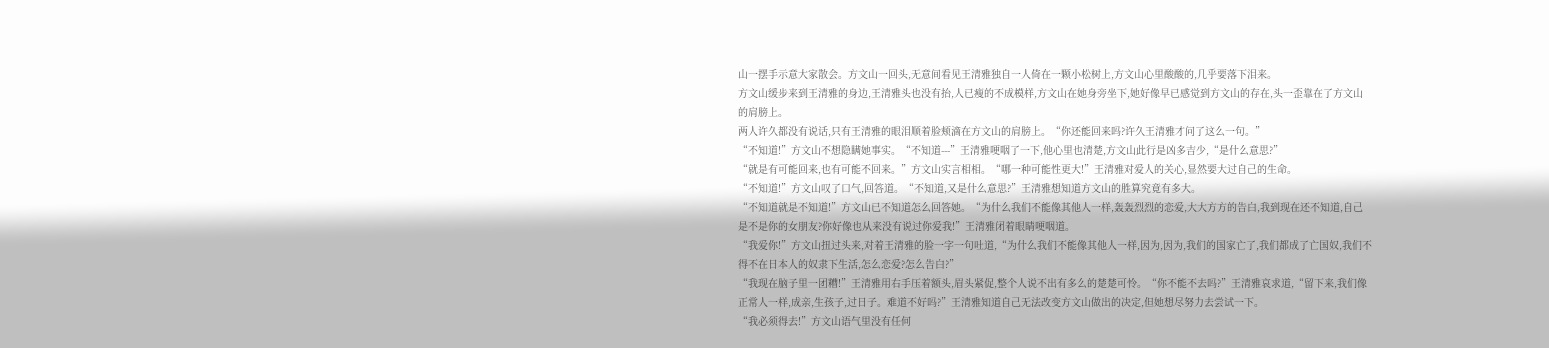山一摆手示意大家散会。方文山一回头,无意间看见王清雅独自一人倚在一颗小松树上,方文山心里酸酸的,几乎要落下泪来。
方文山缓步来到王清雅的身边,王清雅头也没有抬,人已瘦的不成模样,方文山在她身旁坐下,她好像早已感觉到方文山的存在,头一歪靠在了方文山的肩膀上。
两人许久都没有说话,只有王清雅的眼泪顺着脸颊滴在方文山的肩膀上。“你还能回来吗?许久王清雅才问了这么一句。”
“不知道!”方文山不想隐瞒她事实。“不知道---”王清雅哽咽了一下,他心里也清楚,方文山此行是凶多吉少,“是什么意思?”
“就是有可能回来,也有可能不回来。”方文山实言相相。“哪一种可能性更大!”王清雅对爱人的关心,显然要大过自己的生命。
“不知道!”方文山叹了口气,回答道。“不知道,又是什么意思?”王清雅想知道方文山的胜算究竟有多大。
“不知道就是不知道!”方文山已不知道怎么回答她。“为什么我们不能像其他人一样,轰轰烈烈的恋爱,大大方方的告白,我到现在还不知道,自己是不是你的女朋友?你好像也从来没有说过你爱我!”王清雅闭着眼睛哽咽道。
“我爱你!”方文山扭过头来,对着王清雅的脸一字一句吐道,“为什么我们不能像其他人一样,因为,因为,我们的国家亡了,我们都成了亡国奴,我们不得不在日本人的奴隶下生活,怎么恋爱?怎么告白?”
“我现在脑子里一团糟!”王清雅用右手压着额头,眉头紧促,整个人说不出有多么的楚楚可怜。“你不能不去吗?”王清雅哀求道,“留下来,我们像正常人一样,成亲,生孩子,过日子。难道不好吗?”王清雅知道自己无法改变方文山做出的决定,但她想尽努力去尝试一下。
“我必须得去!”方文山语气里没有任何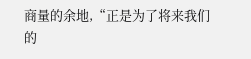商量的余地,“正是为了将来我们的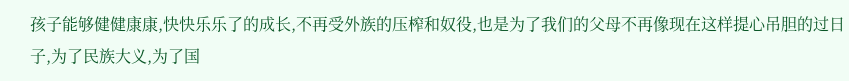孩子能够健健康康,快快乐乐了的成长,不再受外族的压榨和奴役,也是为了我们的父母不再像现在这样提心吊胆的过日子,为了民族大义,为了国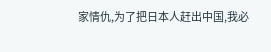家情仇,为了把日本人赶出中国,我必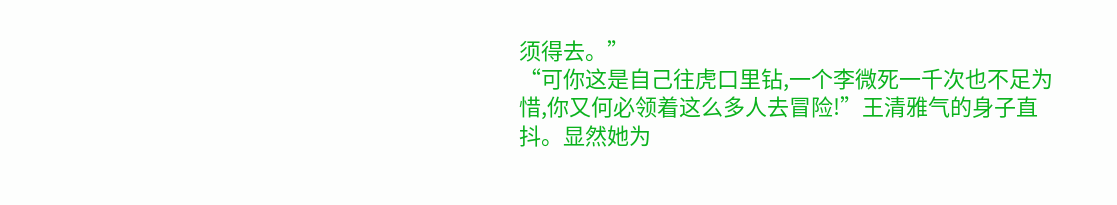须得去。”
“可你这是自己往虎口里钻,一个李微死一千次也不足为惜,你又何必领着这么多人去冒险!”王清雅气的身子直抖。显然她为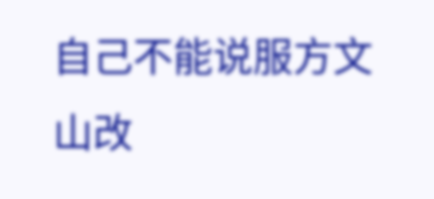自己不能说服方文山改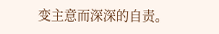变主意而深深的自责。